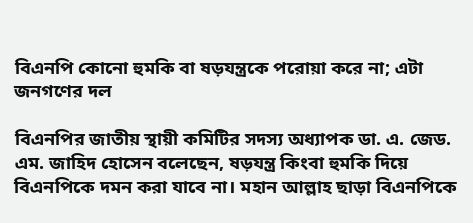বিএনপি কোনো হুমকি বা ষড়যন্ত্রকে পরোয়া করে না; এটা জনগণের দল

বিএনপির জাতীয় স্থায়ী কমিটির সদস্য অধ্যাপক ডা. এ. জেড. এম. জাহিদ হোসেন বলেছেন, ষড়যন্ত্র কিংবা হুমকি দিয়ে বিএনপিকে দমন করা যাবে না। মহান আল্লাহ ছাড়া বিএনপিকে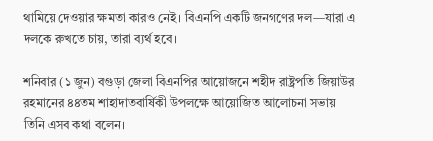থামিয়ে দেওয়ার ক্ষমতা কারও নেই। বিএনপি একটি জনগণের দল—যারা এ দলকে রুখতে চায়, তারা ব্যর্থ হবে।

শনিবার (১ জুন) বগুড়া জেলা বিএনপির আয়োজনে শহীদ রাষ্ট্রপতি জিয়াউর রহমানের ৪৪তম শাহাদাতবার্ষিকী উপলক্ষে আয়োজিত আলোচনা সভায় তিনি এসব কথা বলেন।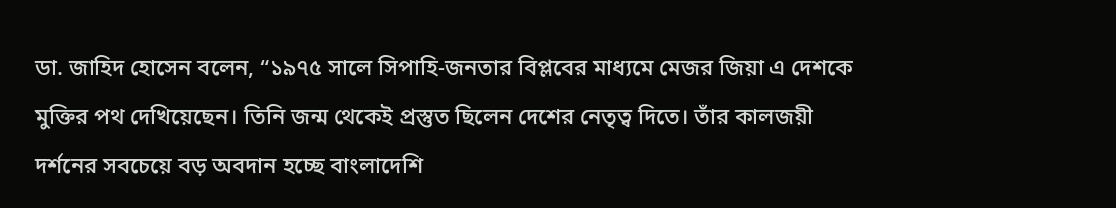ডা. জাহিদ হোসেন বলেন, “১৯৭৫ সালে সিপাহি-জনতার বিপ্লবের মাধ্যমে মেজর জিয়া এ দেশকে মুক্তির পথ দেখিয়েছেন। তিনি জন্ম থেকেই প্রস্তুত ছিলেন দেশের নেতৃত্ব দিতে। তাঁর কালজয়ী দর্শনের সবচেয়ে বড় অবদান হচ্ছে বাংলাদেশি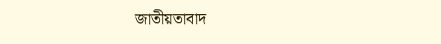জাতীয়তাবাদ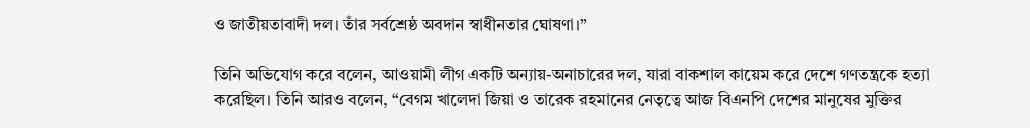ও জাতীয়তাবাদী দল। তাঁর সর্বশ্রেষ্ঠ অবদান স্বাধীনতার ঘোষণা।”

তিনি অভিযোগ করে বলেন, আওয়ামী লীগ একটি অন্যায়-অনাচারের দল, যারা বাকশাল কায়েম করে দেশে গণতন্ত্রকে হত্যা করেছিল। তিনি আরও বলেন, “বেগম খালেদা জিয়া ও তারেক রহমানের নেতৃত্বে আজ বিএনপি দেশের মানুষের মুক্তির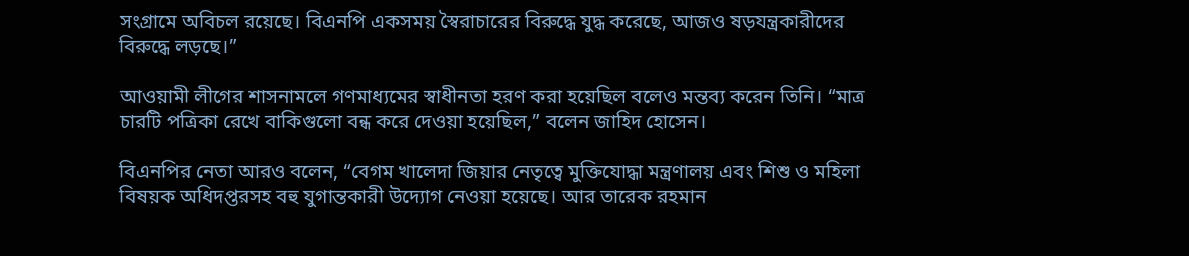সংগ্রামে অবিচল রয়েছে। বিএনপি একসময় স্বৈরাচারের বিরুদ্ধে যুদ্ধ করেছে, আজও ষড়যন্ত্রকারীদের বিরুদ্ধে লড়ছে।”

আওয়ামী লীগের শাসনামলে গণমাধ্যমের স্বাধীনতা হরণ করা হয়েছিল বলেও মন্তব্য করেন তিনি। “মাত্র চারটি পত্রিকা রেখে বাকিগুলো বন্ধ করে দেওয়া হয়েছিল,” বলেন জাহিদ হোসেন।

বিএনপির নেতা আরও বলেন, “বেগম খালেদা জিয়ার নেতৃত্বে মুক্তিযোদ্ধা মন্ত্রণালয় এবং শিশু ও মহিলা বিষয়ক অধিদপ্তরসহ বহু যুগান্তকারী উদ্যোগ নেওয়া হয়েছে। আর তারেক রহমান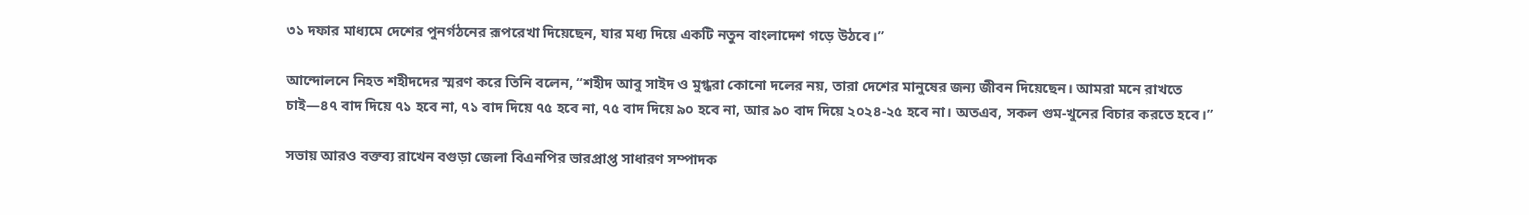৩১ দফার মাধ্যমে দেশের পুনর্গঠনের রূপরেখা দিয়েছেন, যার মধ্য দিয়ে একটি নতুন বাংলাদেশ গড়ে উঠবে।”

আন্দোলনে নিহত শহীদদের স্মরণ করে তিনি বলেন, “শহীদ আবু সাইদ ও মুগ্ধরা কোনো দলের নয়, তারা দেশের মানুষের জন্য জীবন দিয়েছেন। আমরা মনে রাখতে চাই—৪৭ বাদ দিয়ে ৭১ হবে না, ৭১ বাদ দিয়ে ৭৫ হবে না, ৭৫ বাদ দিয়ে ৯০ হবে না, আর ৯০ বাদ দিয়ে ২০২৪-২৫ হবে না। অতএব, সকল গুম-খুনের বিচার করতে হবে।”

সভায় আরও বক্তব্য রাখেন বগুড়া জেলা বিএনপির ভারপ্রাপ্ত সাধারণ সম্পাদক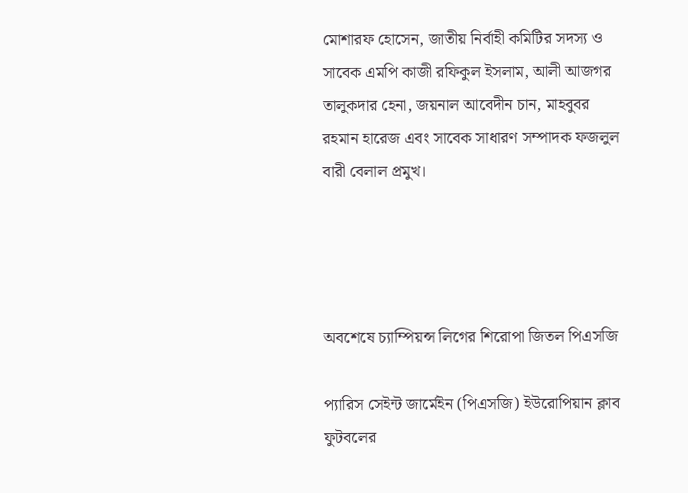মোশারফ হোসেন, জাতীয় নির্বাহী কমিটির সদস্য ও সাবেক এমপি কাজী রফিকুল ইসলাম, আলী আজগর তালুকদার হেনা, জয়নাল আবেদীন চান, মাহবুবর রহমান হারেজ এবং সাবেক সাধারণ সম্পাদক ফজলুল বারী বেলাল প্রমুখ।




অবশেষে চ্যাম্পিয়ন্স লিগের শিরোপা জিতল পিএসজি

প্যারিস সেইন্ট জার্মেইন (পিএসজি) ইউরোপিয়ান ক্লাব ফুটবলের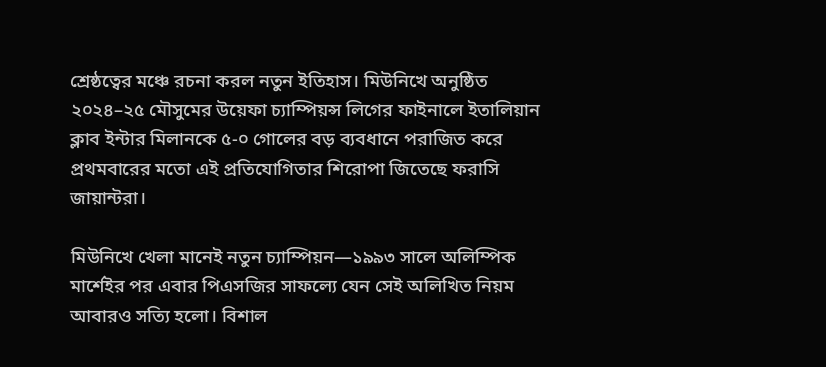শ্রেষ্ঠত্বের মঞ্চে রচনা করল নতুন ইতিহাস। মিউনিখে অনুষ্ঠিত ২০২৪–২৫ মৌসুমের উয়েফা চ্যাম্পিয়ন্স লিগের ফাইনালে ইতালিয়ান ক্লাব ইন্টার মিলানকে ৫-০ গোলের বড় ব্যবধানে পরাজিত করে প্রথমবারের মতো এই প্রতিযোগিতার শিরোপা জিতেছে ফরাসি জায়ান্টরা।

মিউনিখে খেলা মানেই নতুন চ্যাম্পিয়ন—১৯৯৩ সালে অলিম্পিক মার্শেইর পর এবার পিএসজির সাফল্যে যেন সেই অলিখিত নিয়ম আবারও সত্যি হলো। বিশাল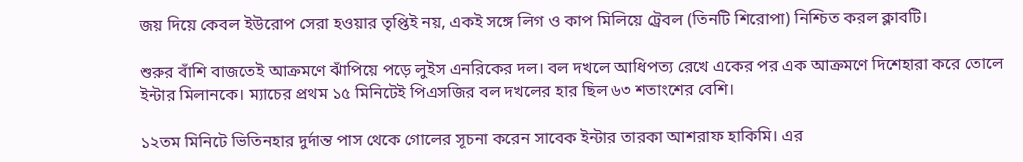জয় দিয়ে কেবল ইউরোপ সেরা হওয়ার তৃপ্তিই নয়, একই সঙ্গে লিগ ও কাপ মিলিয়ে ট্রেবল (তিনটি শিরোপা) নিশ্চিত করল ক্লাবটি।

শুরুর বাঁশি বাজতেই আক্রমণে ঝাঁপিয়ে পড়ে লুইস এনরিকের দল। বল দখলে আধিপত্য রেখে একের পর এক আক্রমণে দিশেহারা করে তোলে ইন্টার মিলানকে। ম্যাচের প্রথম ১৫ মিনিটেই পিএসজির বল দখলের হার ছিল ৬৩ শতাংশের বেশি।

১২তম মিনিটে ভিতিনহার দুর্দান্ত পাস থেকে গোলের সূচনা করেন সাবেক ইন্টার তারকা আশরাফ হাকিমি। এর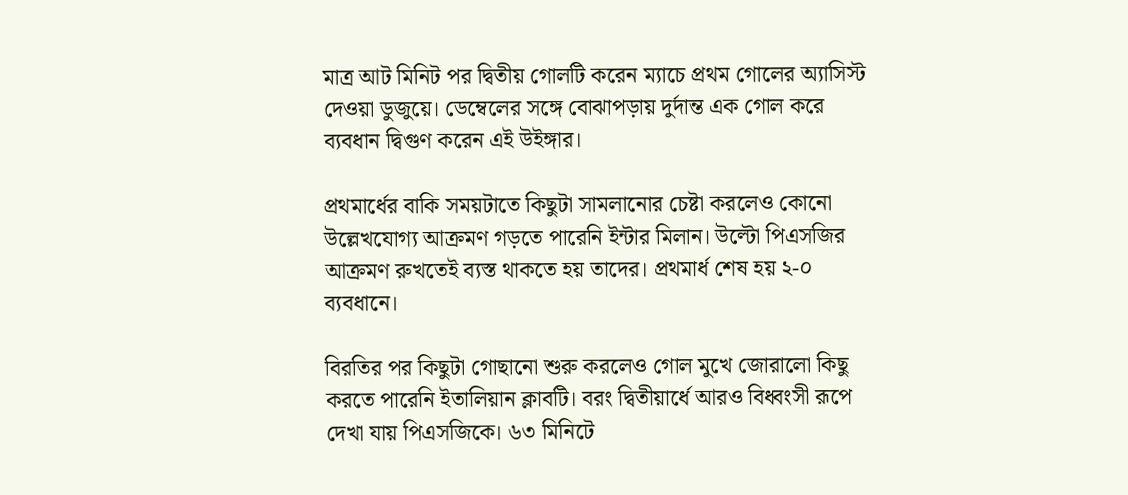মাত্র আট মিনিট পর দ্বিতীয় গোলটি করেন ম্যাচে প্রথম গোলের অ্যাসিস্ট দেওয়া ডুজুয়ে। ডেম্বেলের সঙ্গে বোঝাপড়ায় দুর্দান্ত এক গোল করে ব্যবধান দ্বিগুণ করেন এই উইঙ্গার।

প্রথমার্ধের বাকি সময়টাতে কিছুটা সামলানোর চেষ্টা করলেও কোনো উল্লেখযোগ্য আক্রমণ গড়তে পারেনি ইন্টার মিলান। উল্টো পিএসজির আক্রমণ রুখতেই ব্যস্ত থাকতে হয় তাদের। প্রথমার্ধ শেষ হয় ২-০ ব্যবধানে।

বিরতির পর কিছুটা গোছানো শুরু করলেও গোল মুখে জোরালো কিছু করতে পারেনি ইতালিয়ান ক্লাবটি। বরং দ্বিতীয়ার্ধে আরও বিধ্বংসী রূপে দেখা যায় পিএসজিকে। ৬৩ মিনিটে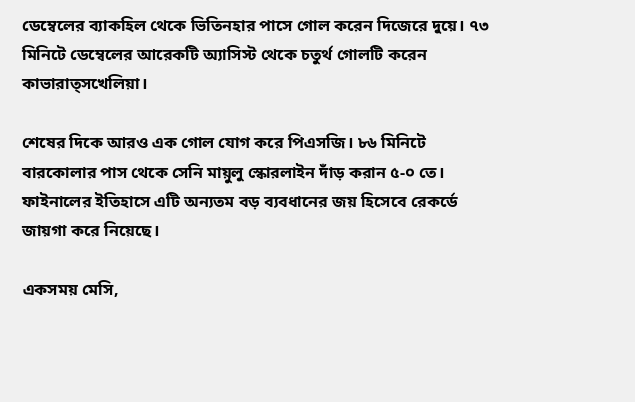ডেম্বেলের ব্যাকহিল থেকে ভিতিনহার পাসে গোল করেন দিজেরে দুয়ে। ৭৩ মিনিটে ডেম্বেলের আরেকটি অ্যাসিস্ট থেকে চতুর্থ গোলটি করেন কাভারাত্সখেলিয়া।

শেষের দিকে আরও এক গোল যোগ করে পিএসজি। ৮৬ মিনিটে বারকোলার পাস থেকে সেনি মায়ুলু স্কোরলাইন দাঁড় করান ৫-০ তে। ফাইনালের ইতিহাসে এটি অন্যতম বড় ব্যবধানের জয় হিসেবে রেকর্ডে জায়গা করে নিয়েছে।

একসময় মেসি,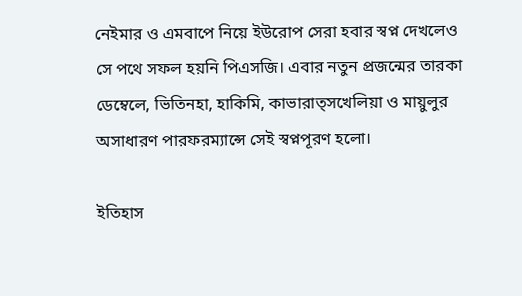নেইমার ও এমবাপে নিয়ে ইউরোপ সেরা হবার স্বপ্ন দেখলেও সে পথে সফল হয়নি পিএসজি। এবার নতুন প্রজন্মের তারকা ডেম্বেলে, ভিতিনহা, হাকিমি, কাভারাত্সখেলিয়া ও মায়ুলুর অসাধারণ পারফরম্যান্সে সেই স্বপ্নপূরণ হলো।

ইতিহাস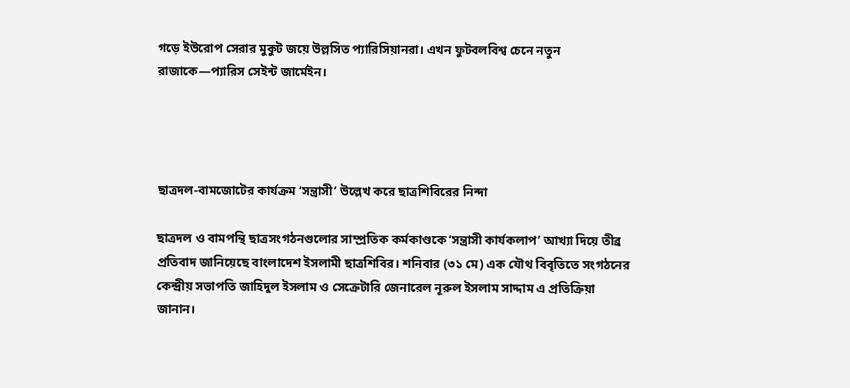গড়ে ইউরোপ সেরার মুকুট জয়ে উল্লসিত প্যারিসিয়ানরা। এখন ফুটবলবিশ্ব চেনে নতুন রাজাকে—প্যারিস সেইন্ট জার্মেইন।




ছাত্রদল-বামজোটের কার্যক্রম ‘সন্ত্রাসী’ উল্লেখ করে ছাত্রশিবিরের নিন্দা

ছাত্রদল ও বামপন্থি ছাত্রসংগঠনগুলোর সাম্প্রতিক কর্মকাণ্ডকে ‘সন্ত্রাসী কার্যকলাপ’ আখ্যা দিয়ে তীব্র প্রতিবাদ জানিয়েছে বাংলাদেশ ইসলামী ছাত্রশিবির। শনিবার (৩১ মে) এক যৌথ বিবৃতিতে সংগঠনের কেন্দ্রীয় সভাপতি জাহিদুল ইসলাম ও সেক্রেটারি জেনারেল নূরুল ইসলাম সাদ্দাম এ প্রতিক্রিয়া জানান।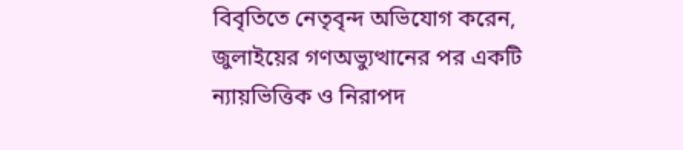বিবৃতিতে নেতৃবৃন্দ অভিযোগ করেন, জুলাইয়ের গণঅভ্যুত্থানের পর একটি ন্যায়ভিত্তিক ও নিরাপদ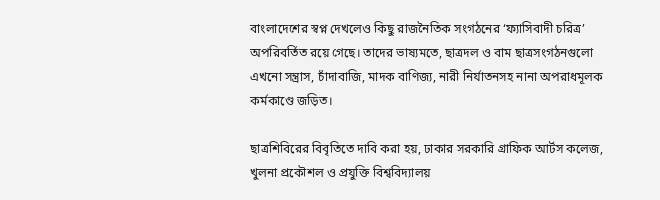বাংলাদেশের স্বপ্ন দেখলেও কিছু রাজনৈতিক সংগঠনের ‘ফ্যাসিবাদী চরিত্র’ অপরিবর্তিত রয়ে গেছে। তাদের ভাষ্যমতে, ছাত্রদল ও বাম ছাত্রসংগঠনগুলো এখনো সন্ত্রাস, চাঁদাবাজি, মাদক বাণিজ্য, নারী নির্যাতনসহ নানা অপরাধমূলক কর্মকাণ্ডে জড়িত।

ছাত্রশিবিরের বিবৃতিতে দাবি করা হয়, ঢাকার সরকারি গ্রাফিক আর্টস কলেজ, খুলনা প্রকৌশল ও প্রযুক্তি বিশ্ববিদ্যালয়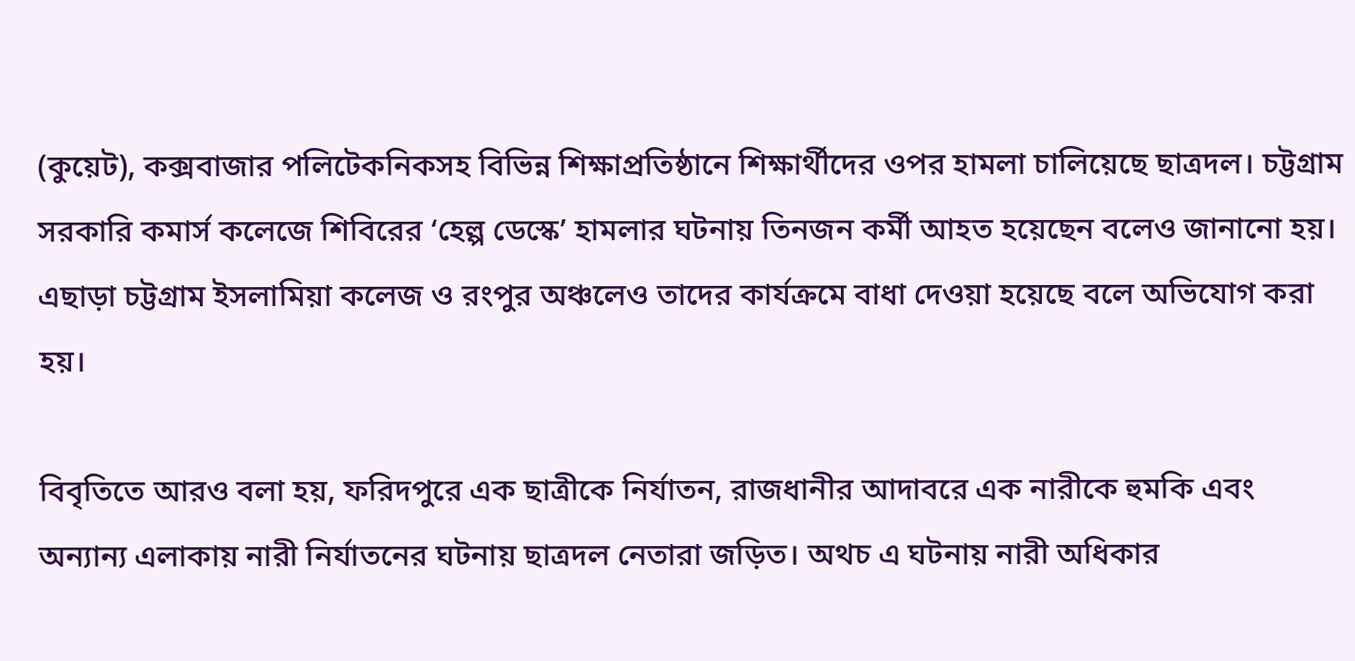(কুয়েট), কক্সবাজার পলিটেকনিকসহ বিভিন্ন শিক্ষাপ্রতিষ্ঠানে শিক্ষার্থীদের ওপর হামলা চালিয়েছে ছাত্রদল। চট্টগ্রাম সরকারি কমার্স কলেজে শিবিরের ‘হেল্প ডেস্কে’ হামলার ঘটনায় তিনজন কর্মী আহত হয়েছেন বলেও জানানো হয়। এছাড়া চট্টগ্রাম ইসলামিয়া কলেজ ও রংপুর অঞ্চলেও তাদের কার্যক্রমে বাধা দেওয়া হয়েছে বলে অভিযোগ করা হয়।

বিবৃতিতে আরও বলা হয়, ফরিদপুরে এক ছাত্রীকে নির্যাতন, রাজধানীর আদাবরে এক নারীকে হুমকি এবং অন্যান্য এলাকায় নারী নির্যাতনের ঘটনায় ছাত্রদল নেতারা জড়িত। অথচ এ ঘটনায় নারী অধিকার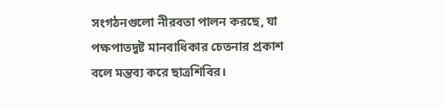সংগঠনগুলো নীরবতা পালন করছে, যা পক্ষপাতদুষ্ট মানবাধিকার চেতনার প্রকাশ বলে মন্তব্য করে ছাত্রশিবির।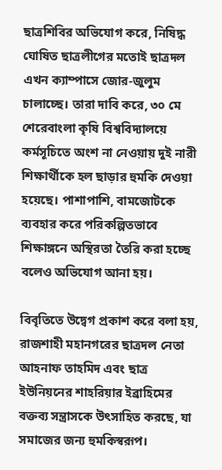ছাত্রশিবির অভিযোগ করে, নিষিদ্ধ ঘোষিত ছাত্রলীগের মতোই ছাত্রদল এখন ক্যাম্পাসে জোর-জুলুম চালাচ্ছে। তারা দাবি করে, ৩০ মে শেরেবাংলা কৃষি বিশ্ববিদ্যালয়ে কর্মসূচিতে অংশ না নেওয়ায় দুই নারী শিক্ষার্থীকে হল ছাড়ার হুমকি দেওয়া হয়েছে। পাশাপাশি, বামজোটকে ব্যবহার করে পরিকল্পিতভাবে শিক্ষাঙ্গনে অস্থিরতা তৈরি করা হচ্ছে বলেও অভিযোগ আনা হয়।

বিবৃতিতে উদ্বেগ প্রকাশ করে বলা হয়, রাজশাহী মহানগরের ছাত্রদল নেতা আহনাফ তাহমিদ এবং ছাত্র ইউনিয়নের শাহরিয়ার ইব্রাহিমের বক্তব্য সন্ত্রাসকে উৎসাহিত করছে, যা সমাজের জন্য হুমকিস্বরূপ।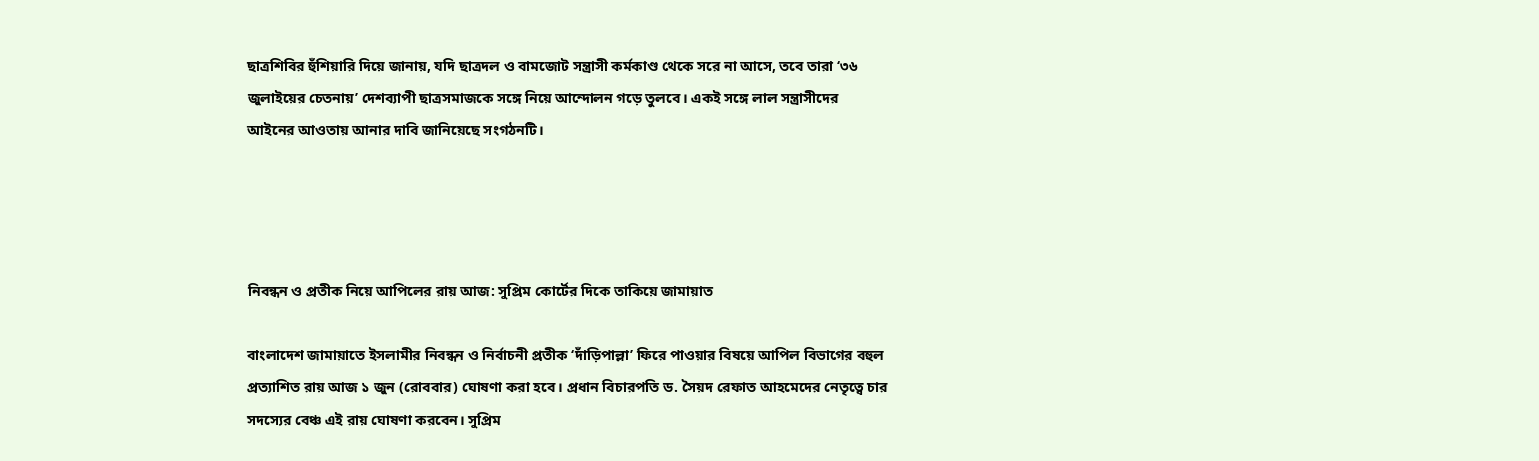ছাত্রশিবির হুঁশিয়ারি দিয়ে জানায়, যদি ছাত্রদল ও বামজোট সন্ত্রাসী কর্মকাণ্ড থেকে সরে না আসে, তবে তারা ‘৩৬ জুলাইয়ের চেতনায়’ দেশব্যাপী ছাত্রসমাজকে সঙ্গে নিয়ে আন্দোলন গড়ে তুলবে। একই সঙ্গে লাল সন্ত্রাসীদের আইনের আওতায় আনার দাবি জানিয়েছে সংগঠনটি।




নিবন্ধন ও প্রতীক নিয়ে আপিলের রায় আজ: সুপ্রিম কোর্টের দিকে তাকিয়ে জামায়াত

বাংলাদেশ জামায়াতে ইসলামীর নিবন্ধন ও নির্বাচনী প্রতীক ‘দাঁড়িপাল্লা’ ফিরে পাওয়ার বিষয়ে আপিল বিভাগের বহুল প্রত্যাশিত রায় আজ ১ জুন (রোববার) ঘোষণা করা হবে। প্রধান বিচারপতি ড. সৈয়দ রেফাত আহমেদের নেতৃত্বে চার সদস্যের বেঞ্চ এই রায় ঘোষণা করবেন। সুপ্রিম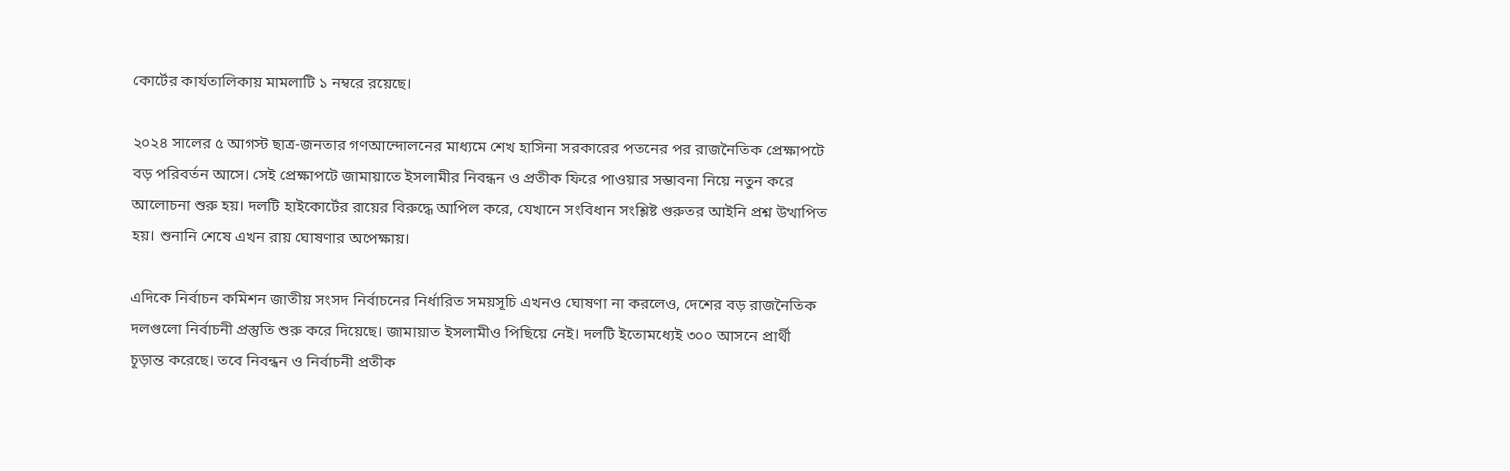কোর্টের কার্যতালিকায় মামলাটি ১ নম্বরে রয়েছে।

২০২৪ সালের ৫ আগস্ট ছাত্র-জনতার গণআন্দোলনের মাধ্যমে শেখ হাসিনা সরকারের পতনের পর রাজনৈতিক প্রেক্ষাপটে বড় পরিবর্তন আসে। সেই প্রেক্ষাপটে জামায়াতে ইসলামীর নিবন্ধন ও প্রতীক ফিরে পাওয়ার সম্ভাবনা নিয়ে নতুন করে আলোচনা শুরু হয়। দলটি হাইকোর্টের রায়ের বিরুদ্ধে আপিল করে, যেখানে সংবিধান সংশ্লিষ্ট গুরুতর আইনি প্রশ্ন উত্থাপিত হয়। শুনানি শেষে এখন রায় ঘোষণার অপেক্ষায়।

এদিকে নির্বাচন কমিশন জাতীয় সংসদ নির্বাচনের নির্ধারিত সময়সূচি এখনও ঘোষণা না করলেও, দেশের বড় রাজনৈতিক দলগুলো নির্বাচনী প্রস্তুতি শুরু করে দিয়েছে। জামায়াত ইসলামীও পিছিয়ে নেই। দলটি ইতোমধ্যেই ৩০০ আসনে প্রার্থী চূড়ান্ত করেছে। তবে নিবন্ধন ও নির্বাচনী প্রতীক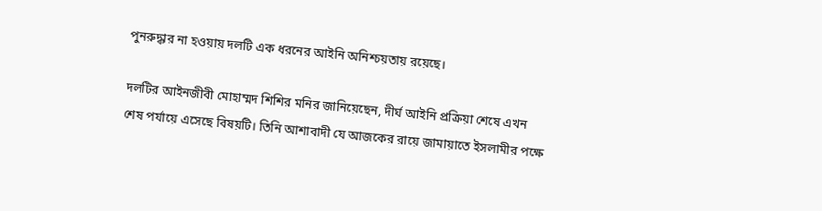পুনরুদ্ধার না হওয়ায় দলটি এক ধরনের আইনি অনিশ্চয়তায় রয়েছে।

দলটির আইনজীবী মোহাম্মদ শিশির মনির জানিয়েছেন, দীর্ঘ আইনি প্রক্রিয়া শেষে এখন শেষ পর্যায়ে এসেছে বিষয়টি। তিনি আশাবাদী যে আজকের রায়ে জামায়াতে ইসলামীর পক্ষে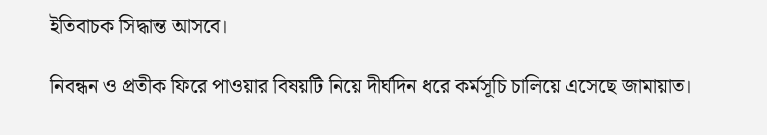ইতিবাচক সিদ্ধান্ত আসবে।

নিবন্ধন ও প্রতীক ফিরে পাওয়ার বিষয়টি নিয়ে দীর্ঘদিন ধরে কর্মসূচি চালিয়ে এসেছে জামায়াত।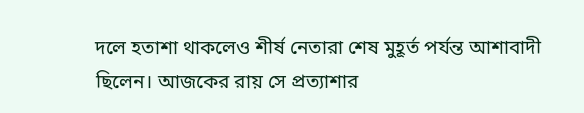দলে হতাশা থাকলেও শীর্ষ নেতারা শেষ মুহূর্ত পর্যন্ত আশাবাদী ছিলেন। আজকের রায় সে প্রত্যাশার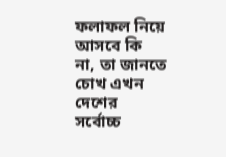ফলাফল নিয়ে আসবে কি না, তা জানতে চোখ এখন দেশের সর্বোচ্চ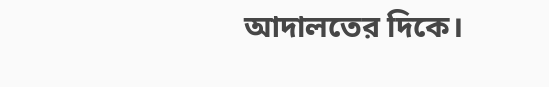আদালতের দিকে।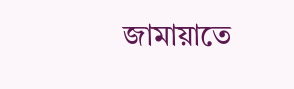জামায়াতে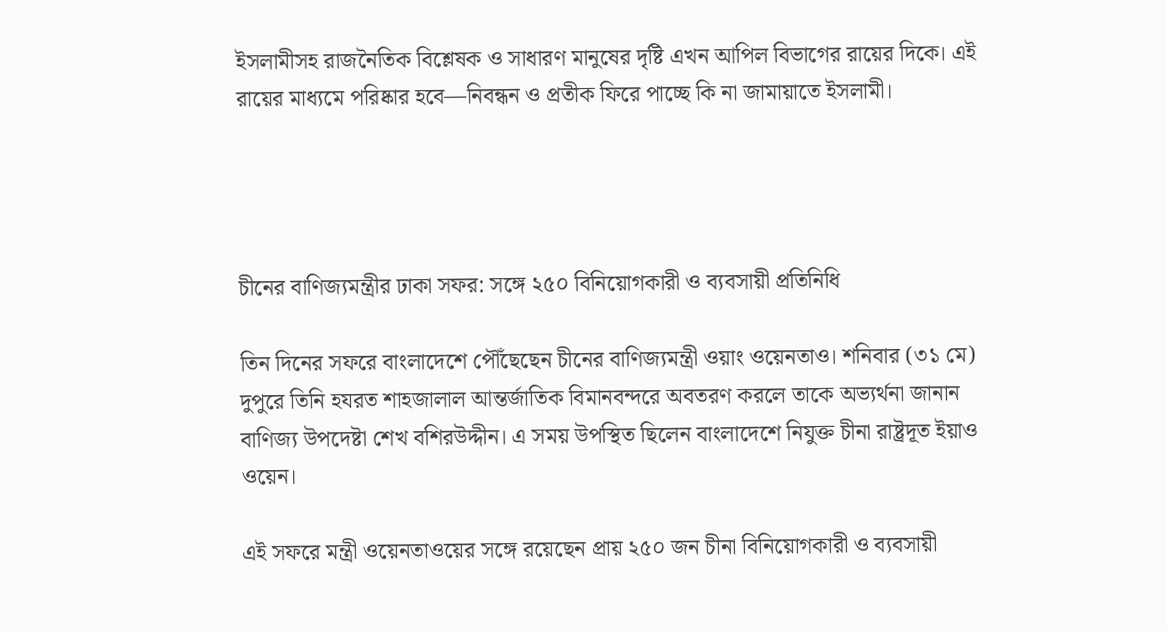ইসলামীসহ রাজনৈতিক বিশ্লেষক ও সাধারণ মানুষের দৃষ্টি এখন আপিল বিভাগের রায়ের দিকে। এই রায়ের মাধ্যমে পরিষ্কার হবে—নিবন্ধন ও প্রতীক ফিরে পাচ্ছে কি না জামায়াতে ইসলামী।




চীনের বাণিজ্যমন্ত্রীর ঢাকা সফর: সঙ্গে ২৫০ বিনিয়োগকারী ও ব্যবসায়ী প্রতিনিধি

তিন দিনের সফরে বাংলাদেশে পৌঁছেছেন চীনের বাণিজ্যমন্ত্রী ওয়াং ওয়েনতাও। শনিবার (৩১ মে) দুপুরে তিনি হযরত শাহজালাল আন্তর্জাতিক বিমানবন্দরে অবতরণ করলে তাকে অভ্যর্থনা জানান বাণিজ্য উপদেষ্টা শেখ বশিরউদ্দীন। এ সময় উপস্থিত ছিলেন বাংলাদেশে নিযুক্ত চীনা রাষ্ট্রদূত ইয়াও ওয়েন।

এই সফরে মন্ত্রী ওয়েনতাওয়ের সঙ্গে রয়েছেন প্রায় ২৫০ জন চীনা বিনিয়োগকারী ও ব্যবসায়ী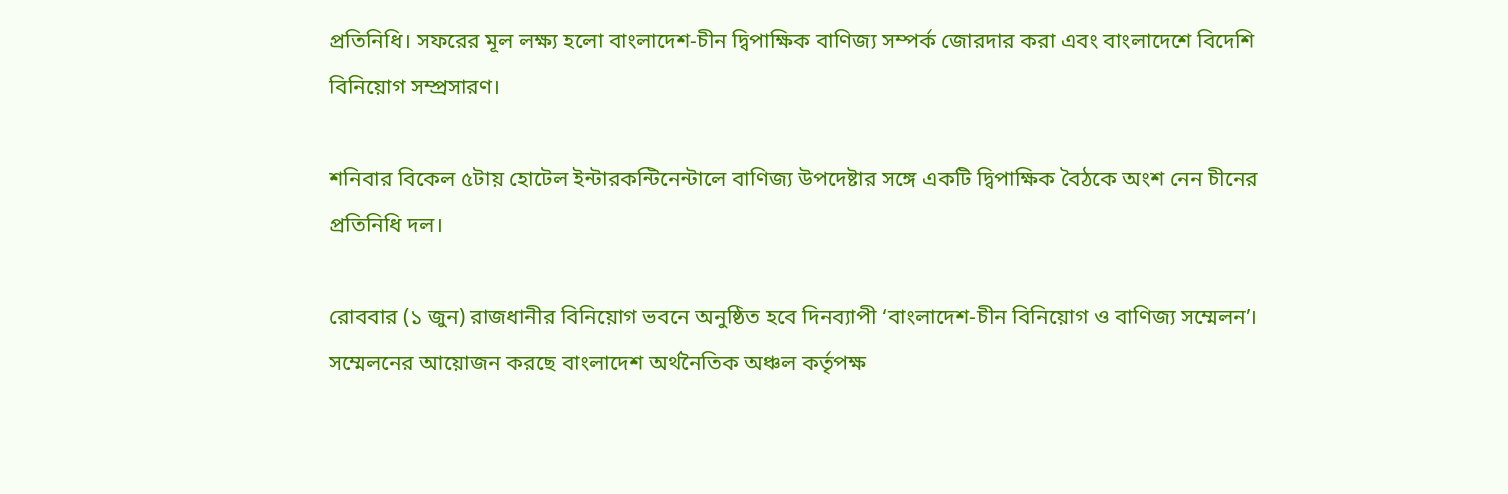প্রতিনিধি। সফরের মূল লক্ষ্য হলো বাংলাদেশ-চীন দ্বিপাক্ষিক বাণিজ্য সম্পর্ক জোরদার করা এবং বাংলাদেশে বিদেশি বিনিয়োগ সম্প্রসারণ।

শনিবার বিকেল ৫টায় হোটেল ইন্টারকন্টিনেন্টালে বাণিজ্য উপদেষ্টার সঙ্গে একটি দ্বিপাক্ষিক বৈঠকে অংশ নেন চীনের প্রতিনিধি দল।

রোববার (১ জুন) রাজধানীর বিনিয়োগ ভবনে অনুষ্ঠিত হবে দিনব্যাপী ‘বাংলাদেশ-চীন বিনিয়োগ ও বাণিজ্য সম্মেলন’। সম্মেলনের আয়োজন করছে বাংলাদেশ অর্থনৈতিক অঞ্চল কর্তৃপক্ষ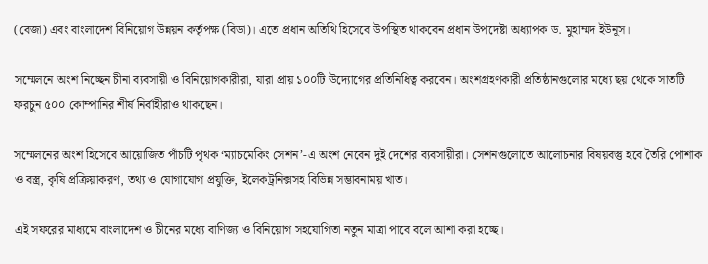(বেজা) এবং বাংলাদেশ বিনিয়োগ উন্নয়ন কর্তৃপক্ষ (বিডা)। এতে প্রধান অতিথি হিসেবে উপস্থিত থাকবেন প্রধান উপদেষ্টা অধ্যাপক ড. মুহাম্মদ ইউনূস।

সম্মেলনে অংশ নিচ্ছেন চীনা ব্যবসায়ী ও বিনিয়োগকারীরা, যারা প্রায় ১০০টি উদ্যোগের প্রতিনিধিত্ব করবেন। অংশগ্রহণকারী প্রতিষ্ঠানগুলোর মধ্যে ছয় থেকে সাতটি ফরচুন ৫০০ কোম্পানির শীর্ষ নির্বাহীরাও থাকছেন।

সম্মেলনের অংশ হিসেবে আয়োজিত পাঁচটি পৃথক ‘ম্যাচমেকিং সেশন’-এ অংশ নেবেন দুই দেশের ব্যবসায়ীরা। সেশনগুলোতে আলোচনার বিষয়বস্তু হবে তৈরি পোশাক ও বস্ত্র, কৃষি প্রক্রিয়াকরণ, তথ্য ও যোগাযোগ প্রযুক্তি, ইলেকট্রনিক্সসহ বিভিন্ন সম্ভাবনাময় খাত।

এই সফরের মাধ্যমে বাংলাদেশ ও চীনের মধ্যে বাণিজ্য ও বিনিয়োগ সহযোগিতা নতুন মাত্রা পাবে বলে আশা করা হচ্ছে।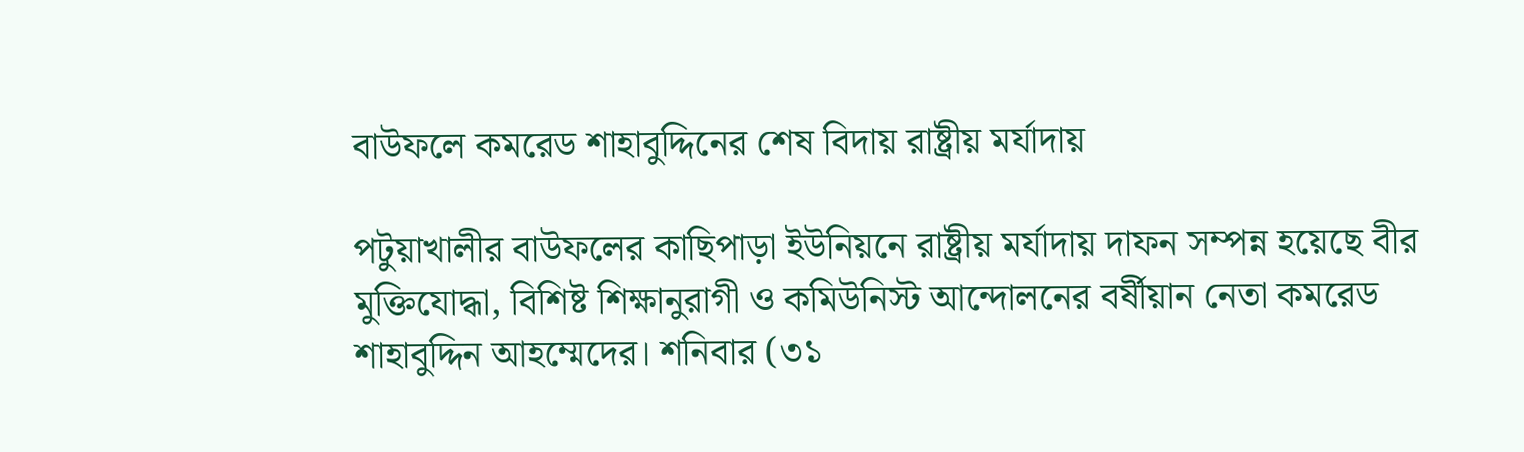বাউফলে কমরেড শাহাবুদ্দিনের শেষ বিদায় রাষ্ট্রীয় মর্যাদায়

পটুয়াখালীর বাউফলের কাছিপাড়া ইউনিয়নে রাষ্ট্রীয় মর্যাদায় দাফন সম্পন্ন হয়েছে বীর মুক্তিযোদ্ধা, বিশিষ্ট শিক্ষানুরাগী ও কমিউনিস্ট আন্দোলনের বর্ষীয়ান নেতা কমরেড শাহাবুদ্দিন আহম্মেদের। শনিবার (৩১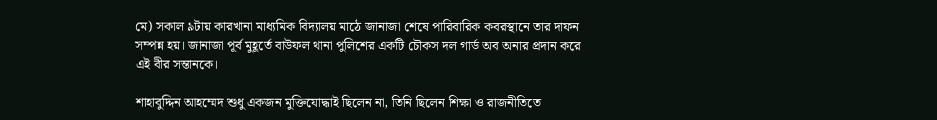মে) সকাল ৯টায় কারখানা মাধ্যমিক বিদ্যালয় মাঠে জানাজা শেষে পারিবারিক কবরস্থানে তার দাফন সম্পন্ন হয়। জানাজা পূর্ব মুহূর্তে বাউফল থানা পুলিশের একটি চৌকস দল গার্ড অব অনার প্রদান করে এই বীর সন্তানকে।

শাহাবুদ্দিন আহম্মেদ শুধু একজন মুক্তিযোদ্ধাই ছিলেন না, তিনি ছিলেন শিক্ষা ও রাজনীতিতে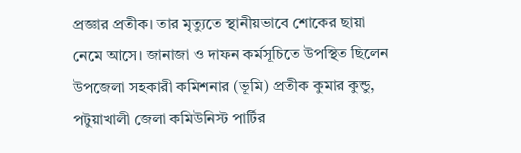প্রজ্ঞার প্রতীক। তার মৃত্যুতে স্থানীয়ভাবে শোকের ছায়া নেমে আসে। জানাজা ও দাফন কর্মসূচিতে উপস্থিত ছিলেন উপজেলা সহকারী কমিশনার (ভূমি) প্রতীক কুমার কুন্ডু, পটুয়াখালী জেলা কমিউনিস্ট পার্টির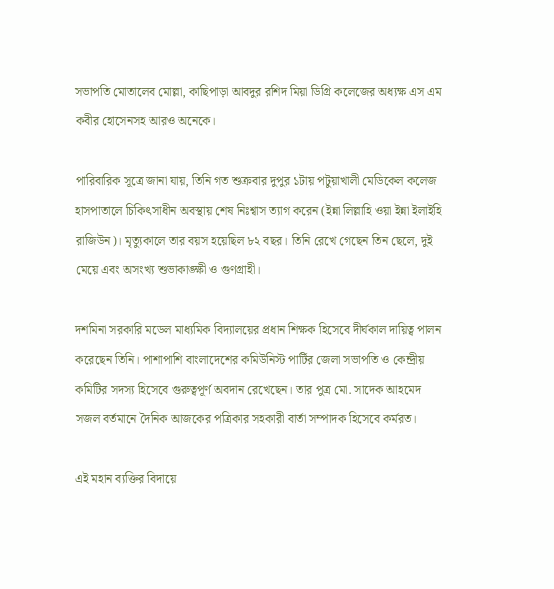সভাপতি মোতালেব মোল্লা, কাছিপাড়া আবদুর রশিদ মিয়া ডিগ্রি কলেজের অধ্যক্ষ এস এম কবীর হোসেনসহ আরও অনেকে।

পারিবারিক সূত্রে জানা যায়, তিনি গত শুক্রবার দুপুর ১টায় পটুয়াখালী মেডিকেল কলেজ হাসপাতালে চিকিৎসাধীন অবস্থায় শেষ নিঃশ্বাস ত্যাগ করেন (ইন্না লিল্লাহি ওয়া ইন্না ইলাইহি রাজিউন)। মৃত্যুকালে তার বয়স হয়েছিল ৮২ বছর। তিনি রেখে গেছেন তিন ছেলে, দুই মেয়ে এবং অসংখ্য শুভাকাঙ্ক্ষী ও গুণগ্রাহী।

দশমিনা সরকারি মডেল মাধ্যমিক বিদ্যালয়ের প্রধান শিক্ষক হিসেবে দীর্ঘকাল দায়িত্ব পালন করেছেন তিনি। পাশাপাশি বাংলাদেশের কমিউনিস্ট পার্টির জেলা সভাপতি ও কেন্দ্রীয় কমিটির সদস্য হিসেবে গুরুত্বপূর্ণ অবদান রেখেছেন। তার পুত্র মো. সাদেক আহমেদ সজল বর্তমানে দৈনিক আজকের পত্রিকার সহকারী বার্তা সম্পাদক হিসেবে কর্মরত।

এই মহান ব্যক্তির বিদায়ে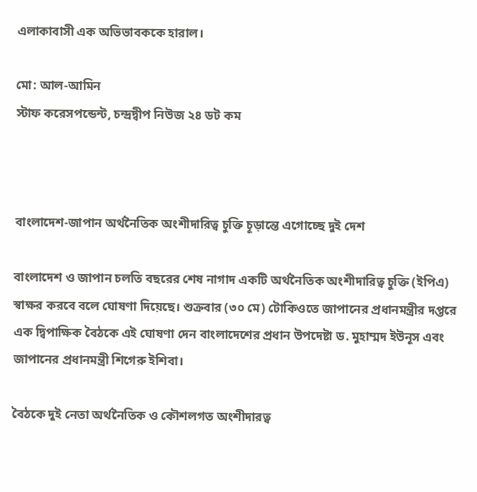এলাকাবাসী এক অভিভাবককে হারাল।

মো: আল-আমিন
স্টাফ করেসপন্ডেন্ট, চন্দ্রদ্বীপ নিউজ ২৪ ডট কম



বাংলাদেশ-জাপান অর্থনৈতিক অংশীদারিত্ব চুক্তি চূড়ান্তে এগোচ্ছে দুই দেশ

বাংলাদেশ ও জাপান চলতি বছরের শেষ নাগাদ একটি অর্থনৈতিক অংশীদারিত্ব চুক্তি (ইপিএ) স্বাক্ষর করবে বলে ঘোষণা দিয়েছে। শুক্রবার (৩০ মে) টোকিওতে জাপানের প্রধানমন্ত্রীর দপ্তরে এক দ্বিপাক্ষিক বৈঠকে এই ঘোষণা দেন বাংলাদেশের প্রধান উপদেষ্টা ড. মুহাম্মদ ইউনূস এবং জাপানের প্রধানমন্ত্রী শিগেরু ইশিবা।

বৈঠকে দুই নেতা অর্থনৈতিক ও কৌশলগত অংশীদারত্ব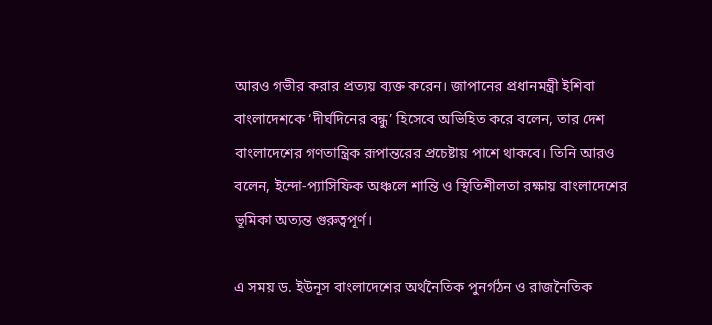আরও গভীর করার প্রত্যয় ব্যক্ত করেন। জাপানের প্রধানমন্ত্রী ইশিবা বাংলাদেশকে ‘দীর্ঘদিনের বন্ধু’ হিসেবে অভিহিত করে বলেন, তার দেশ বাংলাদেশের গণতান্ত্রিক রূপান্তরের প্রচেষ্টায় পাশে থাকবে। তিনি আরও বলেন, ইন্দো-প্যাসিফিক অঞ্চলে শান্তি ও স্থিতিশীলতা রক্ষায় বাংলাদেশের ভূমিকা অত্যন্ত গুরুত্বপূর্ণ।

এ সময় ড. ইউনূস বাংলাদেশের অর্থনৈতিক পুনর্গঠন ও রাজনৈতিক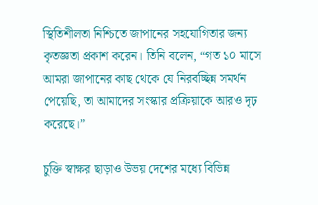স্থিতিশীলতা নিশ্চিতে জাপানের সহযোগিতার জন্য কৃতজ্ঞতা প্রকাশ করেন। তিনি বলেন, “গত ১০ মাসে আমরা জাপানের কাছ থেকে যে নিরবচ্ছিন্ন সমর্থন পেয়েছি, তা আমাদের সংস্কার প্রক্রিয়াকে আরও দৃঢ় করেছে।”

চুক্তি স্বাক্ষর ছাড়াও উভয় দেশের মধ্যে বিভিন্ন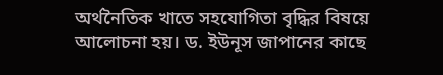অর্থনৈতিক খাতে সহযোগিতা বৃদ্ধির বিষয়ে আলোচনা হয়। ড. ইউনূস জাপানের কাছে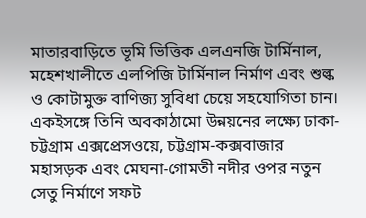মাতারবাড়িতে ভূমি ভিত্তিক এলএনজি টার্মিনাল, মহেশখালীতে এলপিজি টার্মিনাল নির্মাণ এবং শুল্ক ও কোটামুক্ত বাণিজ্য সুবিধা চেয়ে সহযোগিতা চান। একইসঙ্গে তিনি অবকাঠামো উন্নয়নের লক্ষ্যে ঢাকা-চট্টগ্রাম এক্সপ্রেসওয়ে, চট্টগ্রাম-কক্সবাজার মহাসড়ক এবং মেঘনা-গোমতী নদীর ওপর নতুন সেতু নির্মাণে সফট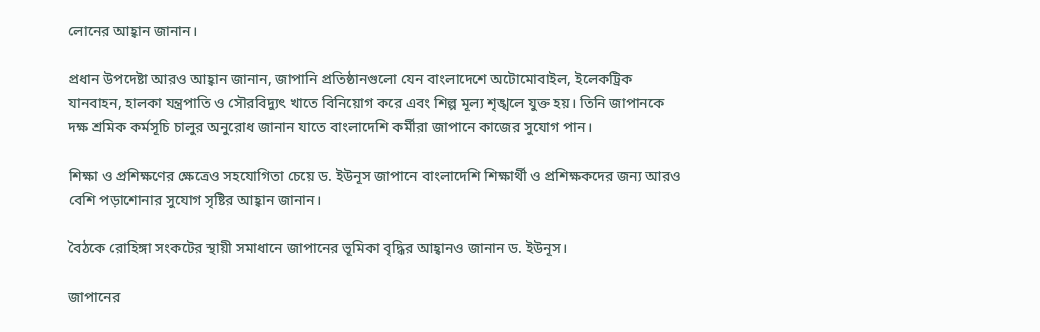লোনের আহ্বান জানান।

প্রধান উপদেষ্টা আরও আহ্বান জানান, জাপানি প্রতিষ্ঠানগুলো যেন বাংলাদেশে অটোমোবাইল, ইলেকট্রিক যানবাহন, হালকা যন্ত্রপাতি ও সৌরবিদ্যুৎ খাতে বিনিয়োগ করে এবং শিল্প মূল্য শৃঙ্খলে যুক্ত হয়। তিনি জাপানকে দক্ষ শ্রমিক কর্মসূচি চালুর অনুরোধ জানান যাতে বাংলাদেশি কর্মীরা জাপানে কাজের সুযোগ পান।

শিক্ষা ও প্রশিক্ষণের ক্ষেত্রেও সহযোগিতা চেয়ে ড. ইউনূস জাপানে বাংলাদেশি শিক্ষার্থী ও প্রশিক্ষকদের জন্য আরও বেশি পড়াশোনার সুযোগ সৃষ্টির আহ্বান জানান।

বৈঠকে রোহিঙ্গা সংকটের স্থায়ী সমাধানে জাপানের ভূমিকা বৃদ্ধির আহ্বানও জানান ড. ইউনূস।

জাপানের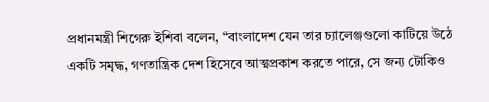প্রধানমন্ত্রী শিগেরু ইশিবা বলেন, “বাংলাদেশ যেন তার চ্যালেঞ্জগুলো কাটিয়ে উঠে একটি সমৃদ্ধ, গণতান্ত্রিক দেশ হিসেবে আত্মপ্রকাশ করতে পারে, সে জন্য টোকিও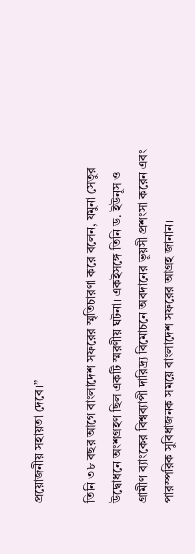প্রয়োজনীয় সহায়তা দেবে।”

তিনি ৩৮ বছর আগে বাংলাদেশ সফরের স্মৃতিচারণা করে বলেন, যমুনা সেতুর উদ্বোধনে অংশগ্রহণ ছিল একটি স্মরণীয় ঘটনা। একইসঙ্গে তিনি ড. ইউনূস ও গ্রামীণ ব্যাংকের বিশ্বব্যাপী দারিদ্র্য বিমোচনে অবদানের ভূয়সী প্রশংসা করেন এবং পারস্পরিক সুবিধাজনক সময়ে বাংলাদেশ সফরের আগ্রহ জানান।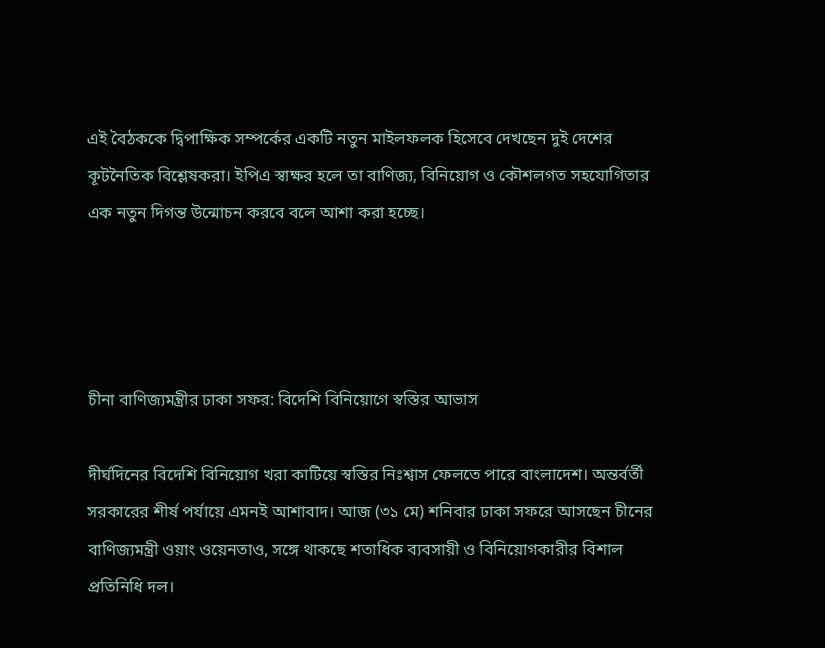এই বৈঠককে দ্বিপাক্ষিক সম্পর্কের একটি নতুন মাইলফলক হিসেবে দেখছেন দুই দেশের কূটনৈতিক বিশ্লেষকরা। ইপিএ স্বাক্ষর হলে তা বাণিজ্য, বিনিয়োগ ও কৌশলগত সহযোগিতার এক নতুন দিগন্ত উন্মোচন করবে বলে আশা করা হচ্ছে।




চীনা বাণিজ্যমন্ত্রীর ঢাকা সফর: বিদেশি বিনিয়োগে স্বস্তির আভাস

দীর্ঘদিনের বিদেশি বিনিয়োগ খরা কাটিয়ে স্বস্তির নিঃশ্বাস ফেলতে পারে বাংলাদেশ। অন্তর্বর্তী সরকারের শীর্ষ পর্যায়ে এমনই আশাবাদ। আজ (৩১ মে) শনিবার ঢাকা সফরে আসছেন চীনের বাণিজ্যমন্ত্রী ওয়াং ওয়েনতাও, সঙ্গে থাকছে শতাধিক ব্যবসায়ী ও বিনিয়োগকারীর বিশাল প্রতিনিধি দল।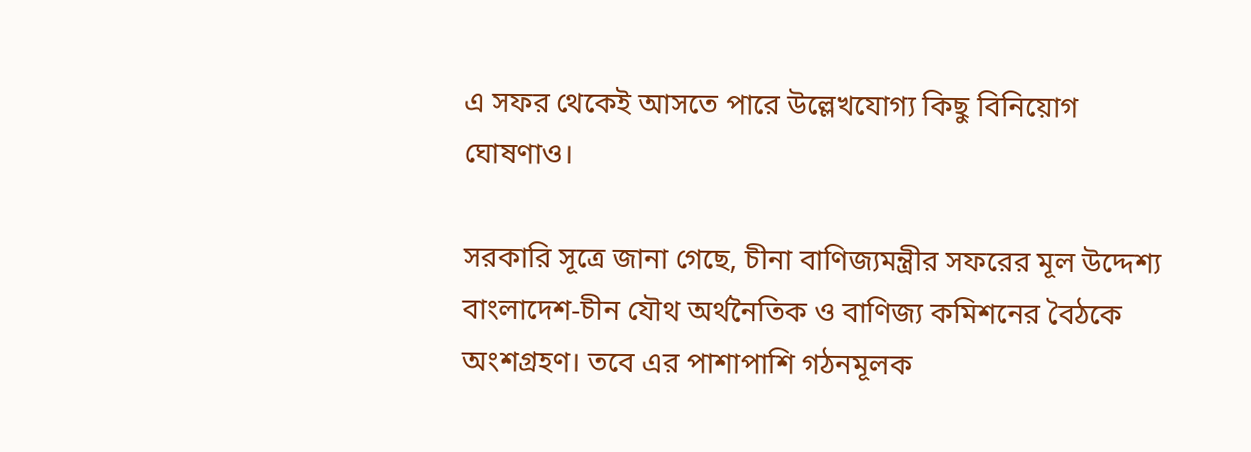এ সফর থেকেই আসতে পারে উল্লেখযোগ্য কিছু বিনিয়োগ ঘোষণাও।

সরকারি সূত্রে জানা গেছে, চীনা বাণিজ্যমন্ত্রীর সফরের মূল উদ্দেশ্য বাংলাদেশ-চীন যৌথ অর্থনৈতিক ও বাণিজ্য কমিশনের বৈঠকে অংশগ্রহণ। তবে এর পাশাপাশি গঠনমূলক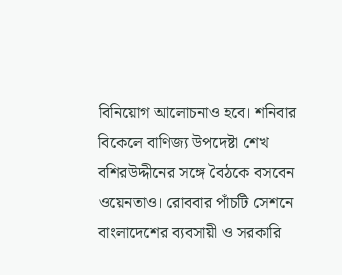বিনিয়োগ আলোচনাও হবে। শনিবার বিকেলে বাণিজ্য উপদেষ্টা শেখ বশিরউদ্দীনের সঙ্গে বৈঠকে বসবেন ওয়েনতাও। রোববার পাঁচটি সেশনে বাংলাদেশের ব্যবসায়ী ও সরকারি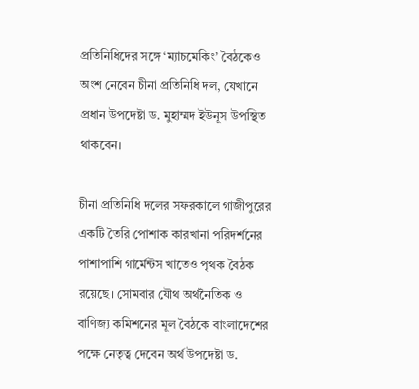প্রতিনিধিদের সঙ্গে ‘ম্যাচমেকিং’ বৈঠকেও অংশ নেবেন চীনা প্রতিনিধি দল, যেখানে প্রধান উপদেষ্টা ড. মুহাম্মদ ইউনূস উপস্থিত থাকবেন।

চীনা প্রতিনিধি দলের সফরকালে গাজীপুরের একটি তৈরি পোশাক কারখানা পরিদর্শনের পাশাপাশি গার্মেন্টস খাতেও পৃথক বৈঠক রয়েছে। সোমবার যৌথ অর্থনৈতিক ও বাণিজ্য কমিশনের মূল বৈঠকে বাংলাদেশের পক্ষে নেতৃত্ব দেবেন অর্থ উপদেষ্টা ড.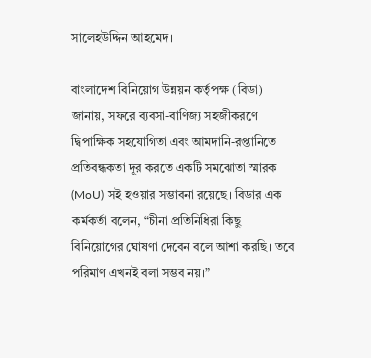সালেহউদ্দিন আহমেদ।

বাংলাদেশ বিনিয়োগ উন্নয়ন কর্তৃপক্ষ (বিডা) জানায়, সফরে ব্যবসা-বাণিজ্য সহজীকরণে দ্বিপাক্ষিক সহযোগিতা এবং আমদানি-রপ্তানিতে প্রতিবন্ধকতা দূর করতে একটি সমঝোতা স্মারক (MoU) সই হওয়ার সম্ভাবনা রয়েছে। বিডার এক কর্মকর্তা বলেন, “চীনা প্রতিনিধিরা কিছু বিনিয়োগের ঘোষণা দেবেন বলে আশা করছি। তবে পরিমাণ এখনই বলা সম্ভব নয়।”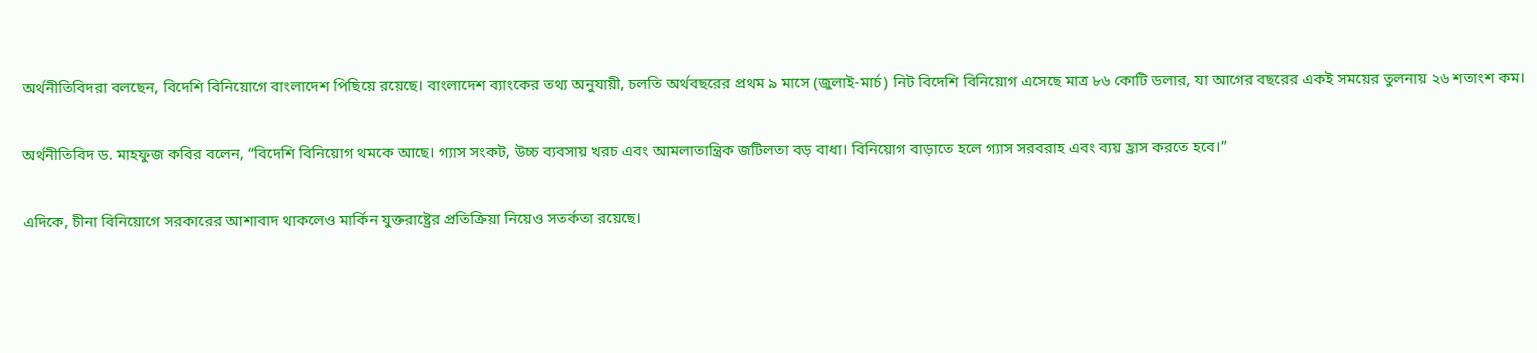অর্থনীতিবিদরা বলছেন, বিদেশি বিনিয়োগে বাংলাদেশ পিছিয়ে রয়েছে। বাংলাদেশ ব্যাংকের তথ্য অনুযায়ী, চলতি অর্থবছরের প্রথম ৯ মাসে (জুলাই-মার্চ) নিট বিদেশি বিনিয়োগ এসেছে মাত্র ৮৬ কোটি ডলার, যা আগের বছরের একই সময়ের তুলনায় ২৬ শতাংশ কম।

অর্থনীতিবিদ ড. মাহফুজ কবির বলেন, “বিদেশি বিনিয়োগ থমকে আছে। গ্যাস সংকট, উচ্চ ব্যবসায় খরচ এবং আমলাতান্ত্রিক জটিলতা বড় বাধা। বিনিয়োগ বাড়াতে হলে গ্যাস সরবরাহ এবং ব্যয় হ্রাস করতে হবে।”

এদিকে, চীনা বিনিয়োগে সরকারের আশাবাদ থাকলেও মার্কিন যুক্তরাষ্ট্রের প্রতিক্রিয়া নিয়েও সতর্কতা রয়েছে।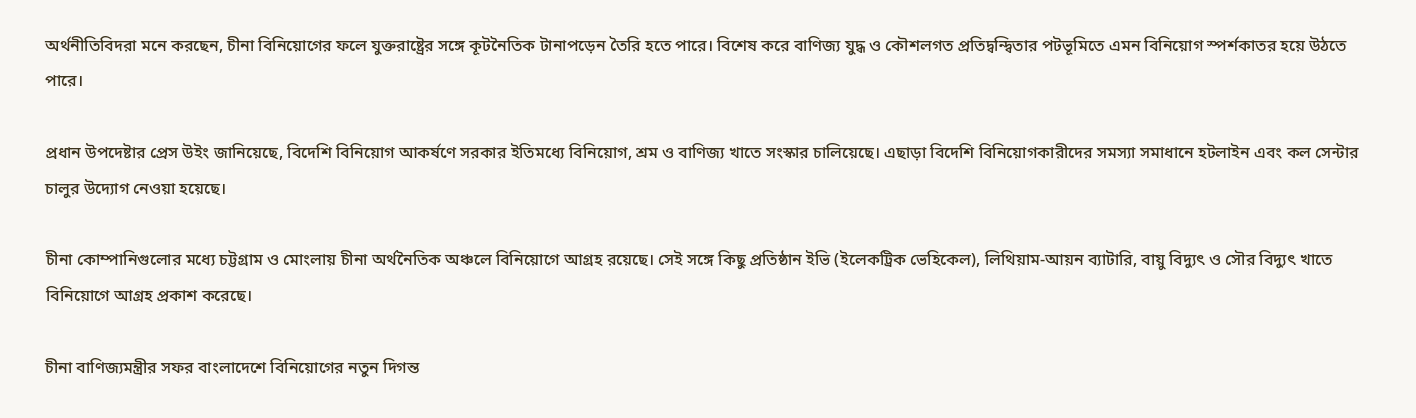অর্থনীতিবিদরা মনে করছেন, চীনা বিনিয়োগের ফলে যুক্তরাষ্ট্রের সঙ্গে কূটনৈতিক টানাপড়েন তৈরি হতে পারে। বিশেষ করে বাণিজ্য যুদ্ধ ও কৌশলগত প্রতিদ্বন্দ্বিতার পটভূমিতে এমন বিনিয়োগ স্পর্শকাতর হয়ে উঠতে পারে।

প্রধান উপদেষ্টার প্রেস উইং জানিয়েছে, বিদেশি বিনিয়োগ আকর্ষণে সরকার ইতিমধ্যে বিনিয়োগ, শ্রম ও বাণিজ্য খাতে সংস্কার চালিয়েছে। এছাড়া বিদেশি বিনিয়োগকারীদের সমস্যা সমাধানে হটলাইন এবং কল সেন্টার চালুর উদ্যোগ নেওয়া হয়েছে।

চীনা কোম্পানিগুলোর মধ্যে চট্টগ্রাম ও মোংলায় চীনা অর্থনৈতিক অঞ্চলে বিনিয়োগে আগ্রহ রয়েছে। সেই সঙ্গে কিছু প্রতিষ্ঠান ইভি (ইলেকট্রিক ভেহিকেল), লিথিয়াম-আয়ন ব্যাটারি, বায়ু বিদ্যুৎ ও সৌর বিদ্যুৎ খাতে বিনিয়োগে আগ্রহ প্রকাশ করেছে।

চীনা বাণিজ্যমন্ত্রীর সফর বাংলাদেশে বিনিয়োগের নতুন দিগন্ত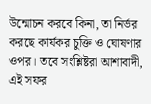উন্মোচন করবে কিনা, তা নির্ভর করছে কার্যকর চুক্তি ও ঘোষণার ওপর। তবে সংশ্লিষ্টরা আশাবাদী, এই সফর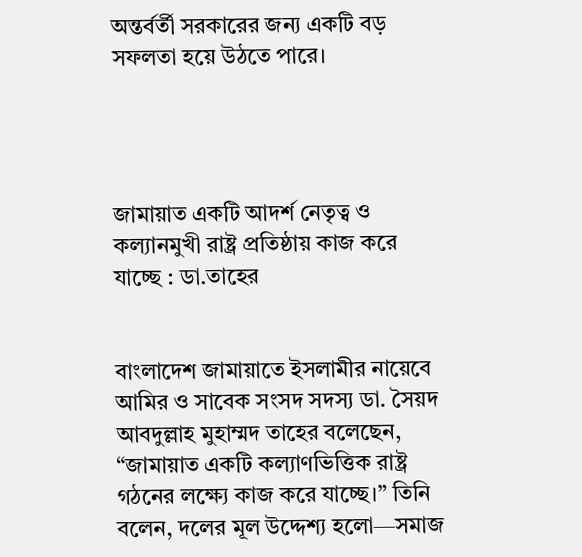অন্তর্বর্তী সরকারের জন্য একটি বড় সফলতা হয়ে উঠতে পারে।




জামায়াত একটি আদর্শ নেতৃত্ব ও কল্যানমুখী রাষ্ট্র প্রতিষ্ঠায় কাজ করে যাচ্ছে : ডা.তাহের


বাংলাদেশ জামায়াতে ইসলামীর নায়েবে আমির ও সাবেক সংসদ সদস্য ডা. সৈয়দ আবদুল্লাহ মুহাম্মদ তাহের বলেছেন, “জামায়াত একটি কল্যাণভিত্তিক রাষ্ট্র গঠনের লক্ষ্যে কাজ করে যাচ্ছে।” তিনি বলেন, দলের মূল উদ্দেশ্য হলো—সমাজ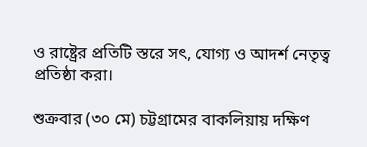ও রাষ্ট্রের প্রতিটি স্তরে সৎ, যোগ্য ও আদর্শ নেতৃত্ব প্রতিষ্ঠা করা।

শুক্রবার (৩০ মে) চট্টগ্রামের বাকলিয়ায় দক্ষিণ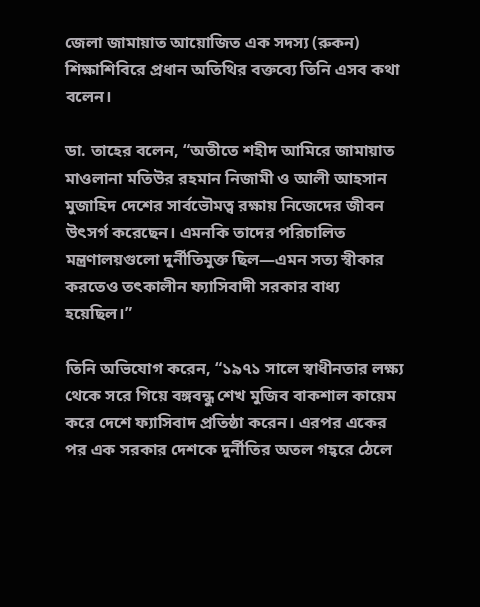জেলা জামায়াত আয়োজিত এক সদস্য (রুকন) শিক্ষাশিবিরে প্রধান অতিথির বক্তব্যে তিনি এসব কথা বলেন।

ডা. তাহের বলেন, “অতীতে শহীদ আমিরে জামায়াত মাওলানা মতিউর রহমান নিজামী ও আলী আহসান মুজাহিদ দেশের সার্বভৌমত্ব রক্ষায় নিজেদের জীবন উৎসর্গ করেছেন। এমনকি তাদের পরিচালিত মন্ত্রণালয়গুলো দুর্নীতিমুক্ত ছিল—এমন সত্য স্বীকার করতেও তৎকালীন ফ্যাসিবাদী সরকার বাধ্য হয়েছিল।”

তিনি অভিযোগ করেন, “১৯৭১ সালে স্বাধীনতার লক্ষ্য থেকে সরে গিয়ে বঙ্গবন্ধু শেখ মুজিব বাকশাল কায়েম করে দেশে ফ্যাসিবাদ প্রতিষ্ঠা করেন। এরপর একের পর এক সরকার দেশকে দুর্নীতির অতল গহ্বরে ঠেলে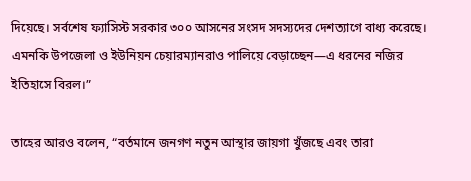দিয়েছে। সর্বশেষ ফ্যাসিস্ট সরকার ৩০০ আসনের সংসদ সদস্যদের দেশত্যাগে বাধ্য করেছে। এমনকি উপজেলা ও ইউনিয়ন চেয়ারম্যানরাও পালিয়ে বেড়াচ্ছেন—এ ধরনের নজির ইতিহাসে বিরল।”

তাহের আরও বলেন, “বর্তমানে জনগণ নতুন আস্থার জায়গা খুঁজছে এবং তারা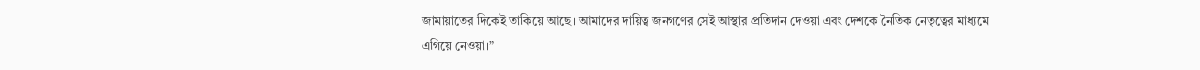জামায়াতের দিকেই তাকিয়ে আছে। আমাদের দায়িত্ব জনগণের সেই আস্থার প্রতিদান দেওয়া এবং দেশকে নৈতিক নেতৃত্বের মাধ্যমে এগিয়ে নেওয়া।”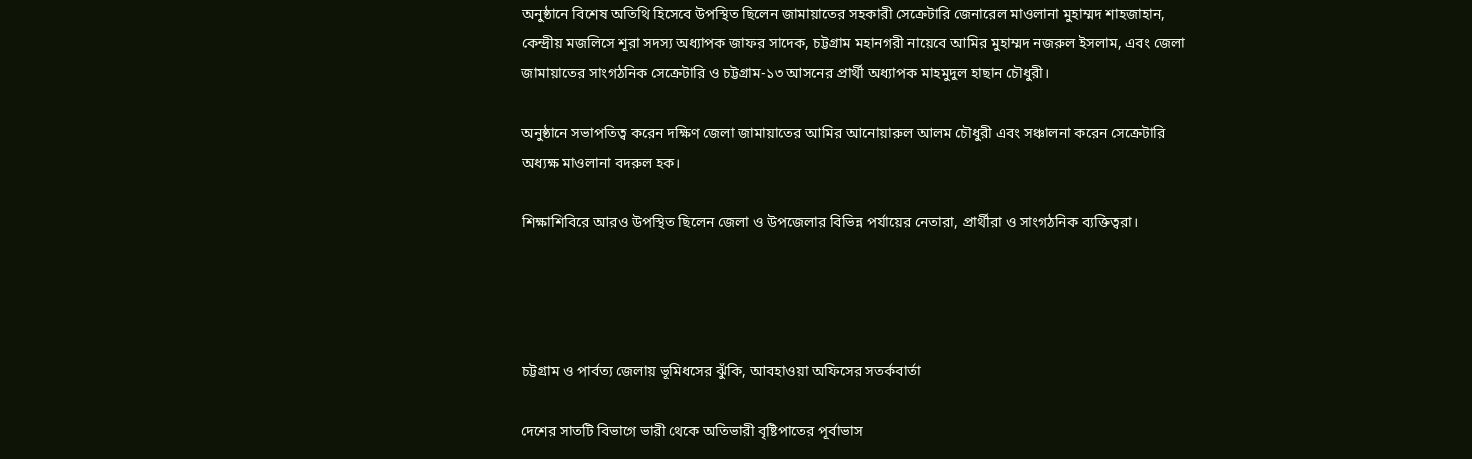অনুষ্ঠানে বিশেষ অতিথি হিসেবে উপস্থিত ছিলেন জামায়াতের সহকারী সেক্রেটারি জেনারেল মাওলানা মুহাম্মদ শাহজাহান, কেন্দ্রীয় মজলিসে শূরা সদস্য অধ্যাপক জাফর সাদেক, চট্টগ্রাম মহানগরী নায়েবে আমির মুহাম্মদ নজরুল ইসলাম, এবং জেলা জামায়াতের সাংগঠনিক সেক্রেটারি ও চট্টগ্রাম-১৩ আসনের প্রার্থী অধ্যাপক মাহমুদুল হাছান চৌধুরী।

অনুষ্ঠানে সভাপতিত্ব করেন দক্ষিণ জেলা জামায়াতের আমির আনোয়ারুল আলম চৌধুরী এবং সঞ্চালনা করেন সেক্রেটারি অধ্যক্ষ মাওলানা বদরুল হক।

শিক্ষাশিবিরে আরও উপস্থিত ছিলেন জেলা ও উপজেলার বিভিন্ন পর্যায়ের নেতারা, প্রার্থীরা ও সাংগঠনিক ব্যক্তিত্বরা।




চট্টগ্রাম ও পার্বত্য জেলায় ভূমিধসের ঝুঁকি, আবহাওয়া অফিসের সতর্কবার্তা

দেশের সাতটি বিভাগে ভারী থেকে অতিভারী বৃষ্টিপাতের পূর্বাভাস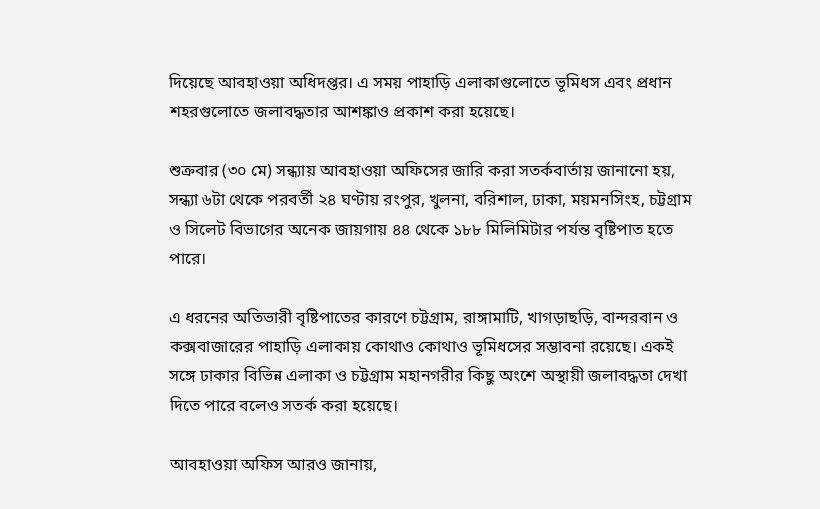দিয়েছে আবহাওয়া অধিদপ্তর। এ সময় পাহাড়ি এলাকাগুলোতে ভূমিধস এবং প্রধান শহরগুলোতে জলাবদ্ধতার আশঙ্কাও প্রকাশ করা হয়েছে।

শুক্রবার (৩০ মে) সন্ধ্যায় আবহাওয়া অফিসের জারি করা সতর্কবার্তায় জানানো হয়, সন্ধ্যা ৬টা থেকে পরবর্তী ২৪ ঘণ্টায় রংপুর, খুলনা, বরিশাল, ঢাকা, ময়মনসিংহ, চট্টগ্রাম ও সিলেট বিভাগের অনেক জায়গায় ৪৪ থেকে ১৮৮ মিলিমিটার পর্যন্ত বৃষ্টিপাত হতে পারে।

এ ধরনের অতিভারী বৃষ্টিপাতের কারণে চট্টগ্রাম, রাঙ্গামাটি, খাগড়াছড়ি, বান্দরবান ও কক্সবাজারের পাহাড়ি এলাকায় কোথাও কোথাও ভূমিধসের সম্ভাবনা রয়েছে। একই সঙ্গে ঢাকার বিভিন্ন এলাকা ও চট্টগ্রাম মহানগরীর কিছু অংশে অস্থায়ী জলাবদ্ধতা দেখা দিতে পারে বলেও সতর্ক করা হয়েছে।

আবহাওয়া অফিস আরও জানায়,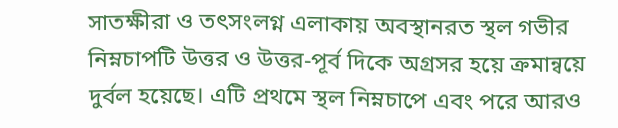সাতক্ষীরা ও তৎসংলগ্ন এলাকায় অবস্থানরত স্থল গভীর নিম্নচাপটি উত্তর ও উত্তর-পূর্ব দিকে অগ্রসর হয়ে ক্রমান্বয়ে দুর্বল হয়েছে। এটি প্রথমে স্থল নিম্নচাপে এবং পরে আরও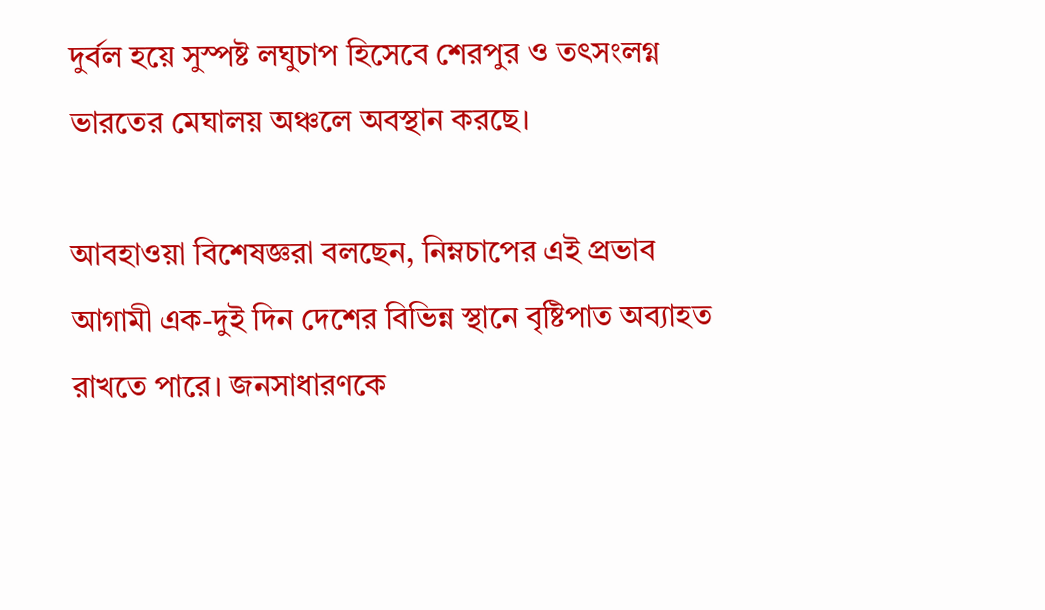দুর্বল হয়ে সুস্পষ্ট লঘুচাপ হিসেবে শেরপুর ও তৎসংলগ্ন ভারতের মেঘালয় অঞ্চলে অবস্থান করছে।

আবহাওয়া বিশেষজ্ঞরা বলছেন, নিম্নচাপের এই প্রভাব আগামী এক-দুই দিন দেশের বিভিন্ন স্থানে বৃষ্টিপাত অব্যাহত রাখতে পারে। জনসাধারণকে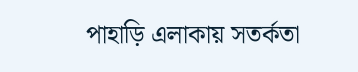পাহাড়ি এলাকায় সতর্কতা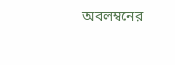অবলম্বনের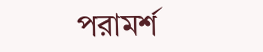পরামর্শ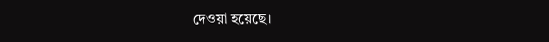দেওয়া হয়েছে।